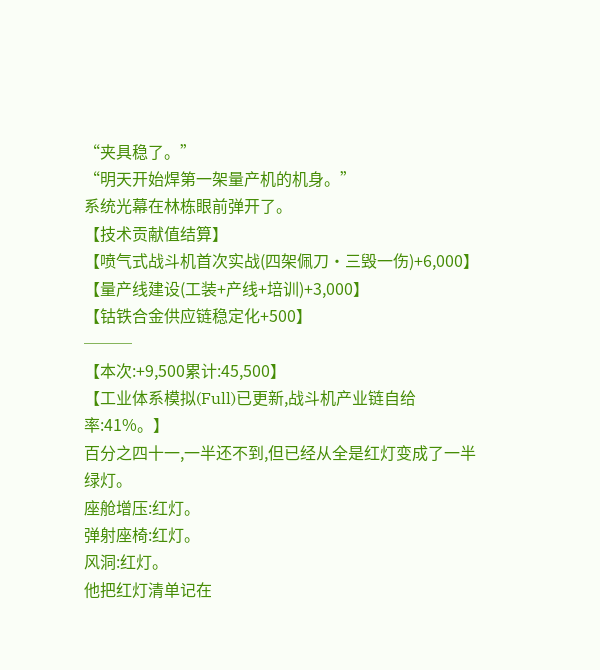“夹具稳了。”
“明天开始焊第一架量产机的机身。”
系统光幕在林栋眼前弹开了。
【技术贡献值结算】
【喷气式战斗机首次实战(四架佩刀·三毁一伤)+6,000】
【量产线建设(工装+产线+培训)+3,000】
【钴铁合金供应链稳定化+500】
───
【本次:+9,500累计:45,500】
【工业体系模拟(Full)已更新,战斗机产业链自给率:41%。】
百分之四十一,一半还不到,但已经从全是红灯变成了一半绿灯。
座舱增压:红灯。
弹射座椅:红灯。
风洞:红灯。
他把红灯清单记在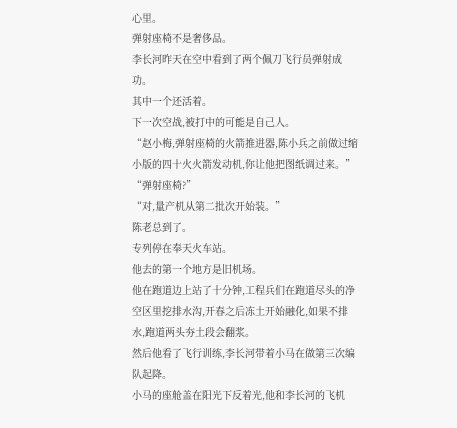心里。
弹射座椅不是奢侈品。
李长河昨天在空中看到了两个佩刀飞行员弹射成功。
其中一个还活着。
下一次空战,被打中的可能是自己人。
“赵小梅,弹射座椅的火箭推进器,陈小兵之前做过缩小版的四十火火箭发动机,你让他把图纸调过来。”
“弹射座椅?”
“对,量产机从第二批次开始装。”
陈老总到了。
专列停在奉天火车站。
他去的第一个地方是旧机场。
他在跑道边上站了十分钟,工程兵们在跑道尽头的净空区里挖排水沟,开春之后冻土开始融化,如果不排水,跑道两头夯土段会翻浆。
然后他看了飞行训练,李长河带着小马在做第三次编队起降。
小马的座舱盖在阳光下反着光,他和李长河的飞机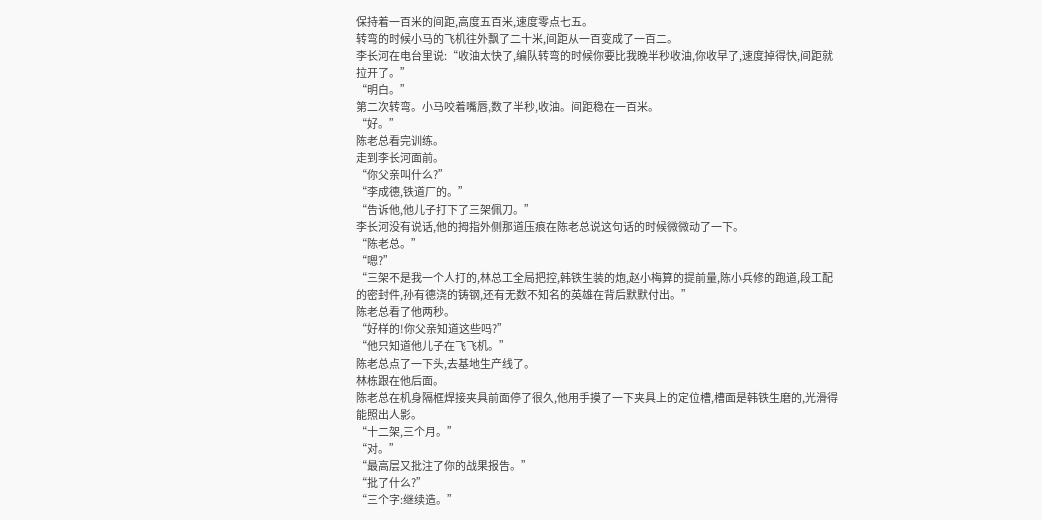保持着一百米的间距,高度五百米,速度零点七五。
转弯的时候小马的飞机往外飘了二十米,间距从一百变成了一百二。
李长河在电台里说:“收油太快了,编队转弯的时候你要比我晚半秒收油,你收早了,速度掉得快,间距就拉开了。”
“明白。”
第二次转弯。小马咬着嘴唇,数了半秒,收油。间距稳在一百米。
“好。”
陈老总看完训练。
走到李长河面前。
“你父亲叫什么?”
“李成德,铁道厂的。”
“告诉他,他儿子打下了三架佩刀。”
李长河没有说话,他的拇指外侧那道压痕在陈老总说这句话的时候微微动了一下。
“陈老总。”
“嗯?”
“三架不是我一个人打的,林总工全局把控,韩铁生装的炮,赵小梅算的提前量,陈小兵修的跑道,段工配的密封件,孙有德浇的铸钢,还有无数不知名的英雄在背后默默付出。”
陈老总看了他两秒。
“好样的!你父亲知道这些吗?”
“他只知道他儿子在飞飞机。”
陈老总点了一下头,去基地生产线了。
林栋跟在他后面。
陈老总在机身隔框焊接夹具前面停了很久,他用手摸了一下夹具上的定位槽,槽面是韩铁生磨的,光滑得能照出人影。
“十二架,三个月。”
“对。”
“最高层又批注了你的战果报告。”
“批了什么?”
“三个字:继续造。”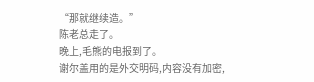“那就继续造。”
陈老总走了。
晚上,毛熊的电报到了。
谢尔盖用的是外交明码,内容没有加密,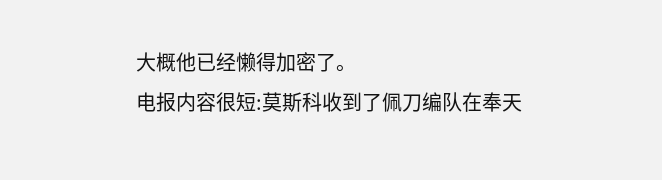大概他已经懒得加密了。
电报内容很短:莫斯科收到了佩刀编队在奉天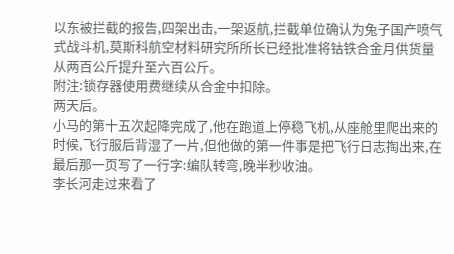以东被拦截的报告,四架出击,一架返航,拦截单位确认为兔子国产喷气式战斗机,莫斯科航空材料研究所所长已经批准将钴铁合金月供货量从两百公斤提升至六百公斤。
附注:锁存器使用费继续从合金中扣除。
两天后。
小马的第十五次起降完成了,他在跑道上停稳飞机,从座舱里爬出来的时候,飞行服后背湿了一片,但他做的第一件事是把飞行日志掏出来,在最后那一页写了一行字:编队转弯,晚半秒收油。
李长河走过来看了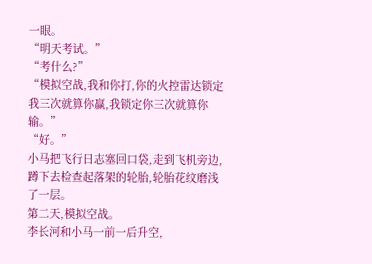一眼。
“明天考试。”
“考什么?”
“模拟空战,我和你打,你的火控雷达锁定我三次就算你赢,我锁定你三次就算你输。”
“好。”
小马把飞行日志塞回口袋,走到飞机旁边,蹲下去检查起落架的轮胎,轮胎花纹磨浅了一层。
第二天,模拟空战。
李长河和小马一前一后升空,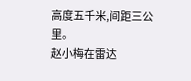高度五千米,间距三公里。
赵小梅在雷达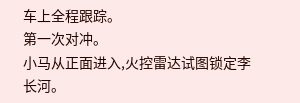车上全程跟踪。
第一次对冲。
小马从正面进入,火控雷达试图锁定李长河。